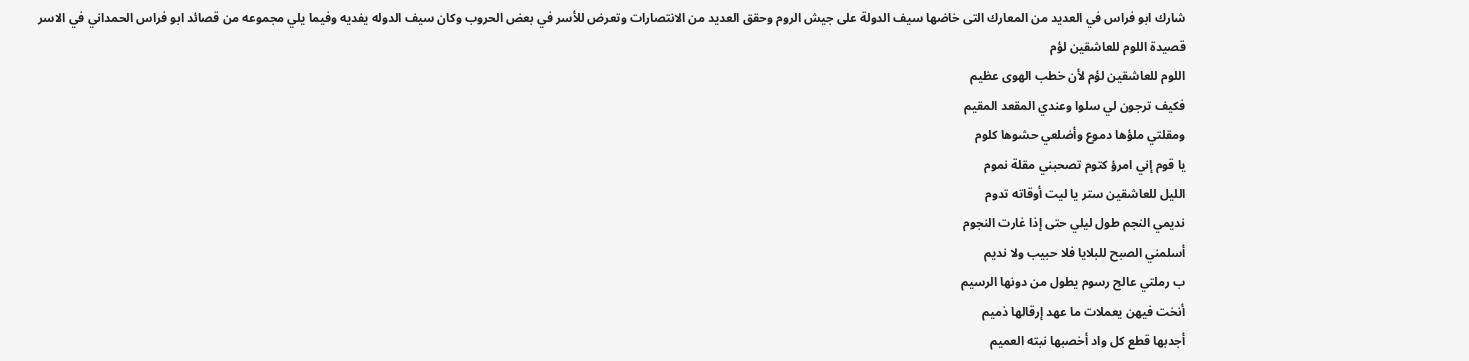شارك ابو فراس في العديد من المعارك التى خاضها سيف الدولة على جيش الروم وحقق العديد من الانتصارات وتعرض للأسر في بعض الحروب وكان سيف الدوله يفديه وفيما يلي مجموعه من قصائد ابو فراس الحمداني في الاسر
قصيدة اللوم للعاشقين لؤم
اللوم للعاشقين لؤم لأن خطب الهوى عظيم
فكيف ترجون لي سلوا وعندي المقعد المقيم
ومقلتي ملؤها دموع وأضلعي حشوها كلوم
يا قوم إني امرؤ كتوم تصحبني مقلة نموم
الليل للعاشقين ستر يا ليت أوقاته تدوم
نديمي النجم طول ليلي حتى إذا غارت النجوم
أسلمني الصبح للبلايا فلا حبيب ولا نديم
ب رملتي عالج رسوم يطول من دونها الرسيم
أنخت فيهن يعملات ما عهد إرقالها ذميم
أجدبها قطع كل واد أخصبها نبته العميم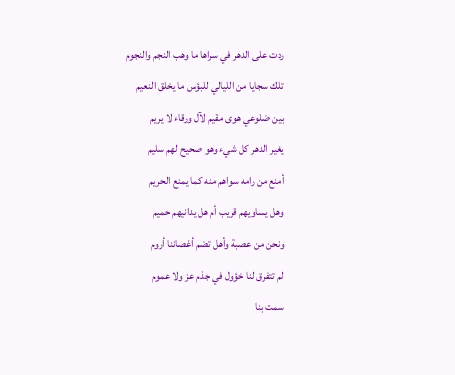ردت على الدهر في سراها ما وهب النجم والنجوم
تلك سجايا من الليالي للبؤس ما يخلق النعيم
بين ضلوعي هوى مقيم لآل ورقاء لا يريم
يغير الدهر كل شيء وهو صحيح لهم سليم
أمنع من رامه سواهم منه كما يمنع الحريم
وهل يساويهم قريب أم هل يدانيهم حميم
ونحن من عصبة وأهل تضم أغصاننا أروم
لم تتفرق لنا خؤول في جذم عز ولا عموم
سمت بنا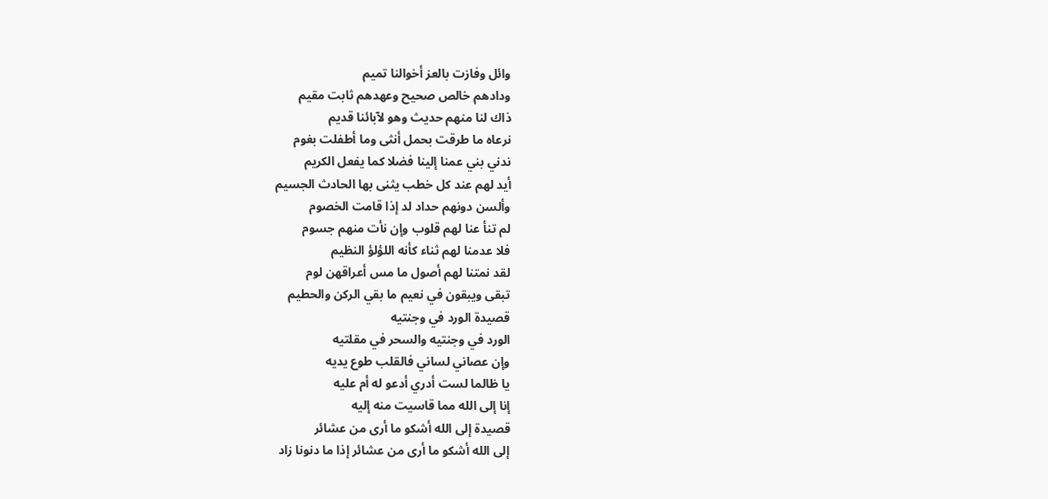وائل وفازت بالعز أخوالنا تميم
ودادهم خالص صحيح وعهدهم ثابت مقيم
ذاك لنا منهم حديث وهو لآبائنا قديم
نرعاه ما طرقت بحمل أنثى وما أطفلت بغوم
ندني بني عمنا إلينا فضلا كما يفعل الكريم
أيد لهم عند كل خطب يثنى بها الحادث الجسيم
وألسن دونهم حداد لد إذا قامت الخصوم
لم تنأ عنا لهم قلوب وإن نأت منهم جسوم
فلا عدمنا لهم ثناء كأنه اللؤلؤ النظيم
لقد نمتنا لهم أصول ما مس أعراقهن لوم
تبقى ويبقون في نعيم ما بقي الركن والحطيم
قصيدة الورد في وجنتيه
الورد في وجنتيه والسحر في مقلتيه
وإن عصاني لساني فالقلب طوع يديه
يا ظالما لست أدري أدعو له أم عليه
إنا إلى الله مما قاسيت منه إليه
قصيدة إلى الله أشكو ما أرى من عشائر
إلى الله أشكو ما أرى من عشائر إذا ما دنونا زاد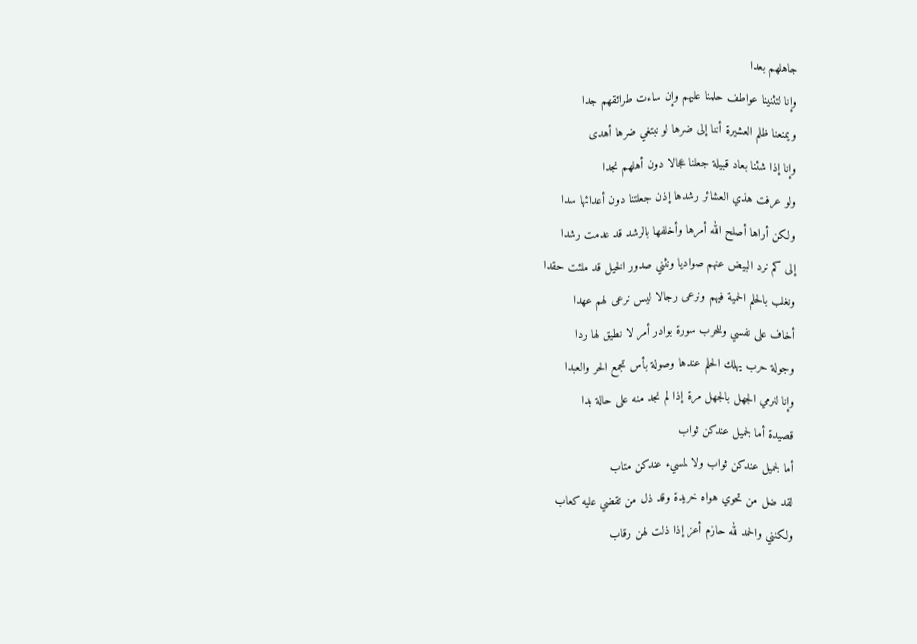جاهلهم بعدا
وإنا لتثنينا عواطف حلمنا عليهم وإن ساءت طرائقهم جدا
ويمنعنا ظلم العشيرة أننا إلى ضرها لو نبتغي ضرها أهدى
وإنا إذا شئنا بعاد قبيلة جعلنا عجالا دون أهلهم نجدا
ولو عرفت هذي العشائر رشدها إذن جعلتنا دون أعدائها سدا
ولكن أراها أصلح الله أمرها وأخلفها بالرشد قد عدمت رشدا
إلى كم نرد البيض عنهم صواديا ونثني صدور الخيل قد ملئت حقدا
ونغلب بالحلم الحمية فيهم ونرعى رجالا ليس نرعى لهم عهدا
أخاف على نفسي وللحرب سورة بوادر أمر لا نطيق لها ردا
وجولة حرب يهلك الحلم عندها وصولة بأس تجمع الحر والعبدا
وإنا لنرمي الجهل بالجهل مرة إذا لم نجد منه على حالة بدا
قصيدة أما لجميل عندكن ثواب
أما لجميل عندكن ثواب ولا لمسيء عندكن متاب
لقد ضل من تحوي هواه خريدة وقد ذل من تقضي عليه كعاب
ولكنني والحمد لله حازم أعز إذا ذلت لهن رقاب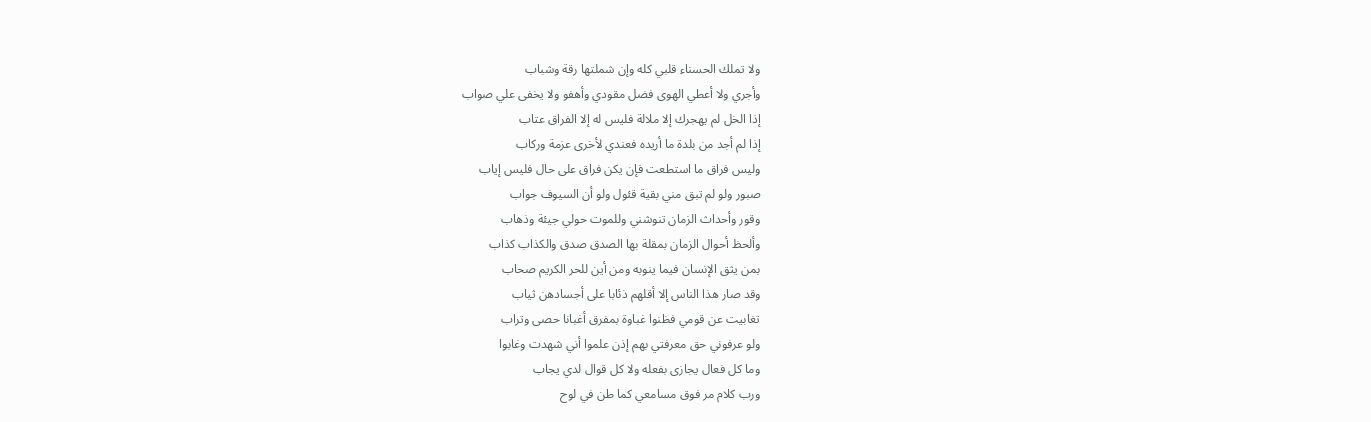ولا تملك الحسناء قلبي كله وإن شملتها رقة وشباب
وأجري ولا أعطي الهوى فضل مقودي وأهفو ولا يخفى علي صواب
إذا الخل لم يهجرك إلا ملالة فليس له إلا الفراق عتاب
إذا لم أجد من بلدة ما أريده فعندي لأخرى عزمة وركاب
وليس فراق ما استطعت فإن يكن فراق على حال فليس إياب
صبور ولو لم تبق مني بقية قئول ولو أن السيوف جواب
وقور وأحداث الزمان تنوشني وللموت حولي جيئة وذهاب
وألحظ أحوال الزمان بمقلة بها الصدق صدق والكذاب كذاب
بمن يثق الإنسان فيما ينوبه ومن أين للحر الكريم صحاب
وقد صار هذا الناس إلا أقلهم ذئابا على أجسادهن ثياب
تغابيت عن قومي فظنوا غباوة بمفرق أغبانا حصى وتراب
ولو عرفوني حق معرفتي بهم إذن علموا أني شهدت وغابوا
وما كل فعال يجازى بفعله ولا كل قوال لدي يجاب
ورب كلام مر فوق مسامعي كما طن في لوح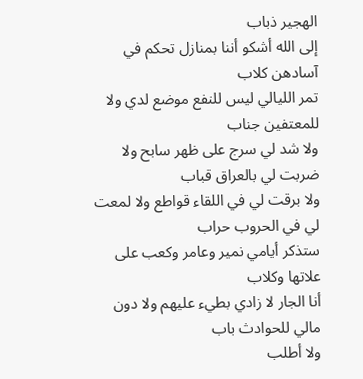الهجير ذباب
إلى الله أشكو أننا بمنازل تحكم في آسادهن كلاب
تمر الليالي ليس للنفع موضع لدي ولا للمعتفين جناب
ولا شد لي سرج على ظهر سابح ولا ضربت لي بالعراق قباب
ولا برقت لي في اللقاء قواطع ولا لمعت لي في الحروب حراب
ستذكر أيامي نمير وعامر وكعب على علاتها وكلاب
أنا الجار لا زادي بطيء عليهم ولا دون مالي للحوادث باب
ولا أطلب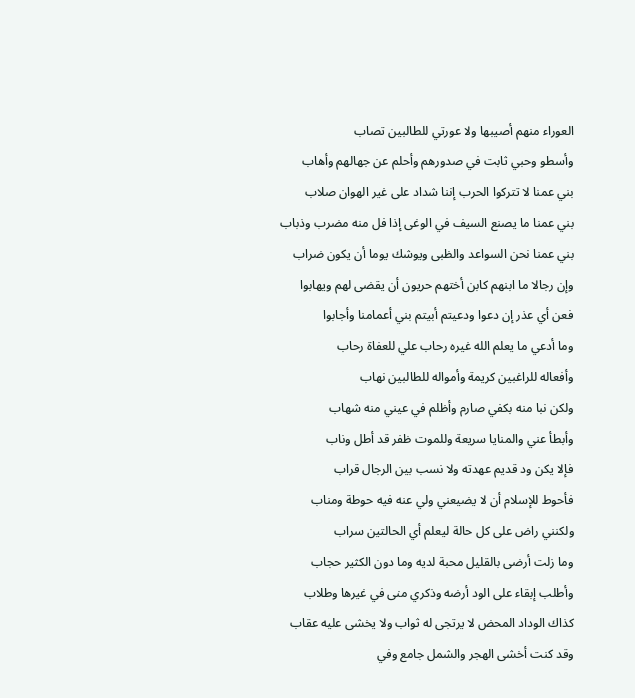العوراء منهم أصيبها ولا عورتي للطالبين تصاب
وأسطو وحبي ثابت في صدورهم وأحلم عن جهالهم وأهاب
بني عمنا لا تتركوا الحرب إننا شداد على غير الهوان صلاب
بني عمنا ما يصنع السيف في الوغى إذا فل منه مضرب وذباب
بني عمنا نحن السواعد والظبى ويوشك يوما أن يكون ضراب
وإن رجالا ما ابنهم كابن أختهم حريون أن يقضى لهم ويهابوا
فعن أي عذر إن دعوا ودعيتم أبيتم بني أعمامنا وأجابوا
وما أدعي ما يعلم الله غيره رحاب علي للعفاة رحاب
وأفعاله للراغبين كريمة وأمواله للطالبين نهاب
ولكن نبا منه بكفي صارم وأظلم في عيني منه شهاب
وأبطأ عني والمنايا سريعة وللموت ظفر قد أطل وناب
فإلا يكن ود قديم عهدته ولا نسب بين الرجال قراب
فأحوط للإسلام أن لا يضيعني ولي عنه فيه حوطة ومناب
ولكنني راض على كل حالة ليعلم أي الحالتين سراب
وما زلت أرضى بالقليل محبة لديه وما دون الكثير حجاب
وأطلب إبقاء على الود أرضه وذكري منى في غيرها وطلاب
كذاك الوداد المحض لا يرتجى له ثواب ولا يخشى عليه عقاب
وقد كنت أخشى الهجر والشمل جامع وفي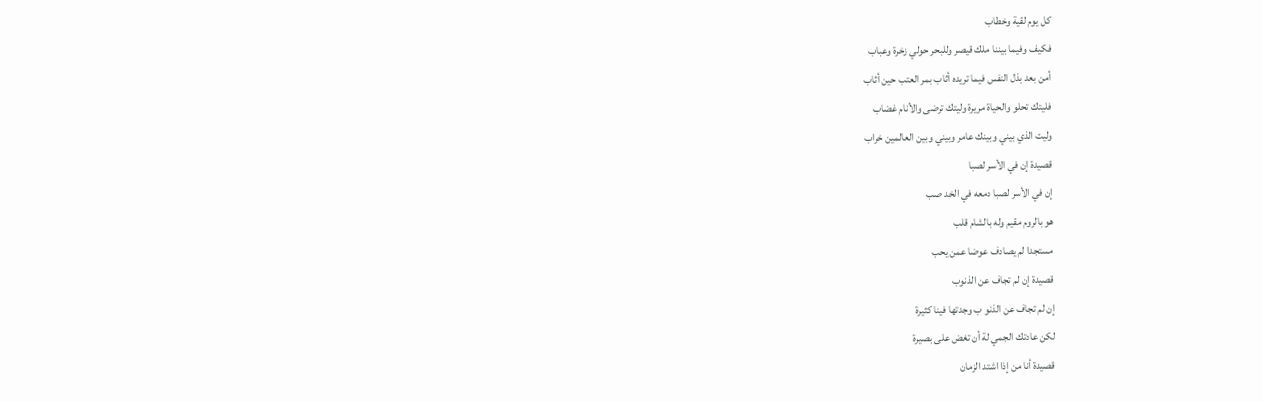كل يوم لقية وخطاب
فكيف وفيما بيننا ملك قيصر وللبحر حولي زخرة وعباب
أمن بعد بذل النفس فيما تريده أثاب بمر العتب حين أثاب
فليتك تحلو والحياة مريرة وليتك ترضى والأنام غضاب
وليت الذي بيني وبينك عامر وبيني وبين العالمين خراب
قصيدة إن في الأسر لصبا
إن في الأسر لصبا دمعه في الخد صب
هو بالروم مقيم وله بالشام قلب
مستجدا لم يصادف عوضا عمن يحب
قصيدة إن لم تجاف عن الذنوب
إن لم تجاف عن الذنو ب وجدتها فينا كثيرة
لكن عادتك الجمي لة أن تغض على بصيرة
قصيدة أنا من إذا اشتد الزمان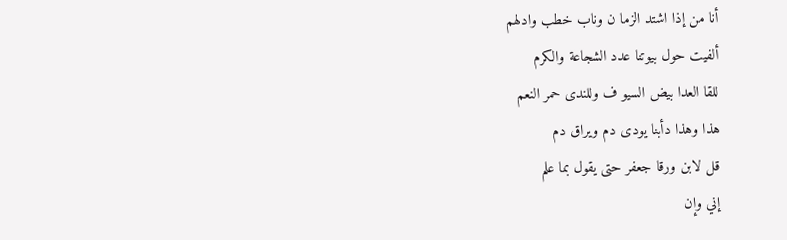أنا من إذا اشتد الزما ن وناب خطب وادلهم
ألفيت حول بيوتنا عدد الشجاعة والكرم
للقا العدا بيض السيو ف وللندى حمر النعم
هذا وهذا دأبنا يودى دم ويراق دم
قل لابن ورقا جعفر حتى يقول بما علم
إني وإن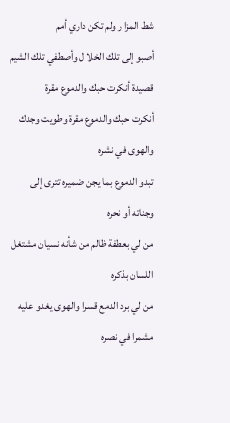شط المزا ر ولم تكن داري أمم
أصبو إلى تلك الخلا ل وأصطفي تلك الشيم
قصيدة أنكرت حبك والدموع مقرة
أنكرت حبك والدموع مقرة وطويت وجدك والهوى في نشره
تبدو الدموع بما يجن ضميره تترى إلى وجناته أو نحره
من لي بعطفة ظالم من شأنه نسيان مشتغل اللسان بذكره
من لي برد الدمع قسرا والهوى يغدو عليه مشمرا في نصره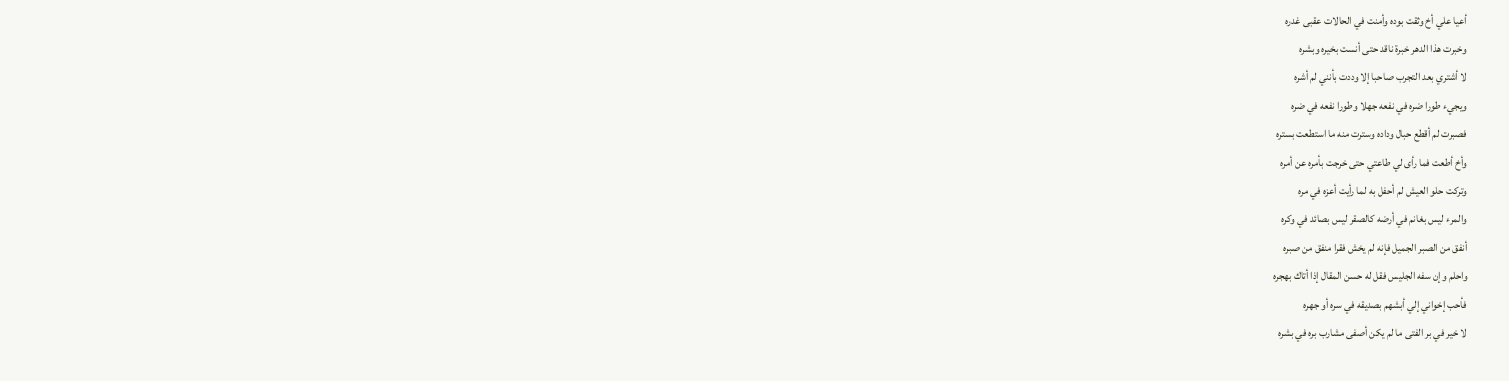أعيا علي أخ وثقت بوده وأمنت في الحالات عقبى غدره
وخبرت هذا الدهر خبرة ناقد حتى أنست بخيره وبشره
لا أشتري بعد التجرب صاحبا إلا وددت بأنني لم أشره
ويجيء طورا ضره في نفعه جهلا وطورا نفعه في ضره
فصبرت لم أقطع حبال وداده وسترت منه ما استطعت بستره
وأخ أطعت فما رأى لي طاعتي حتى خرجت بأمره عن أمره
وتركت حلو العيش لم أحفل به لما رأيت أعزه في مره
والمرء ليس بغانم في أرضه كالصقر ليس بصائد في وكره
أنفق من الصبر الجميل فإنه لم يخش فقرا منفق من صبره
واحلم وإن سفه الجليس فقل له حسن المقال إذا أتاك بهجره
فأحب إخواني إلي أبشهم بصديقه في سره أو جهره
لا خير في بر الفتى ما لم يكن أصفى مشارب بره في بشره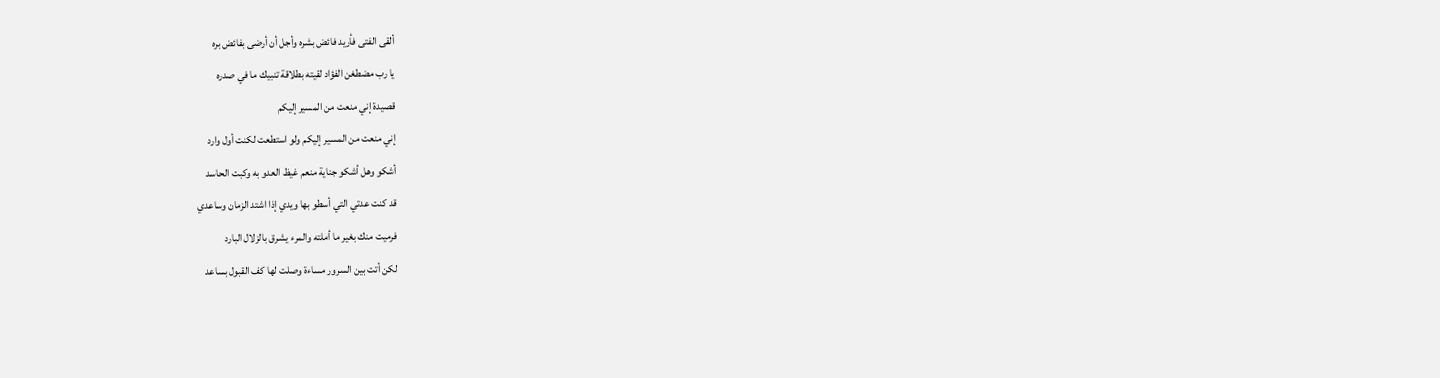ألقى الفتى فأريد فائض بشره وأجل أن أرضى بفائض بره
يا رب مضطغن الفؤاد لقيته بطلاقة تنبيك ما في صدره
قصيدة إني منعت من المسير إليكم
إني منعت من المسير إليكم ولو استطعت لكنت أول وارد
أشكو وهل أشكو جناية منعم غيظ العدو به وكبت الحاسد
قد كنت عدتي التي أسطو بها ويدي إذا اشتد الزمان وساعدي
فرميت منك بغير ما أملته والمرء يشرق بالزلال البارد
لكن أتت بين السرور مساءة وصلت لها كف القبول بساعد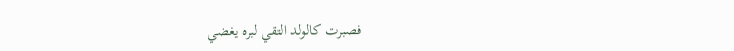فصبرت كالولد التقي لبره يغضي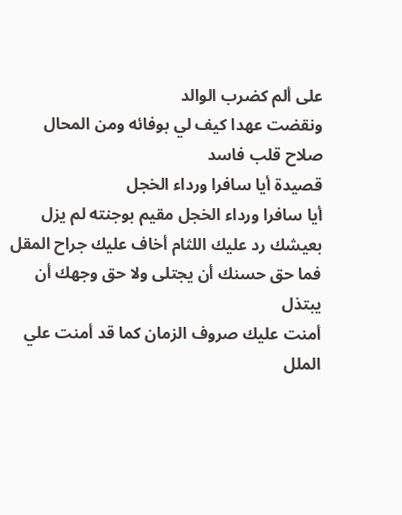على ألم كضرب الوالد
ونقضت عهدا كيف لي بوفائه ومن المحال صلاح قلب فاسد
قصيدة أيا سافرا ورداء الخجل
أيا سافرا ورداء الخجل مقيم بوجنته لم يزل
بعيشك رد عليك اللثام أخاف عليك جراح المقل
فما حق حسنك أن يجتلى ولا حق وجهك أن يبتذل
أمنت عليك صروف الزمان كما قد أمنت علي الملل